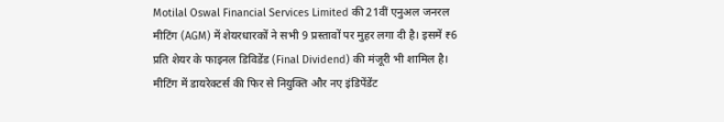Motilal Oswal Financial Services Limited की 21वीं एनुअल जनरल मीटिंग (AGM) में शेयरधारकों ने सभी 9 प्रस्तावों पर मुहर लगा दी है। इसमें ₹6 प्रति शेयर के फाइनल डिविडेंड (Final Dividend) की मंजूरी भी शामिल है। मीटिंग में डायरेक्टर्स की फिर से नियुक्ति और नए इंडिपेंडेंट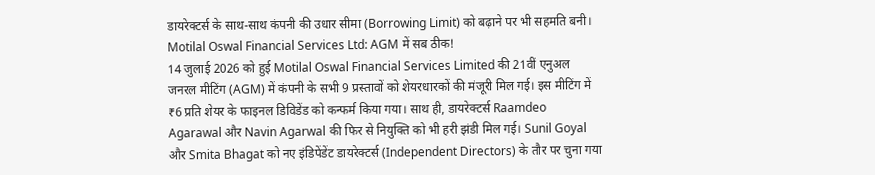डायरेक्टर्स के साथ-साथ कंपनी की उधार सीमा (Borrowing Limit) को बढ़ाने पर भी सहमति बनी।
Motilal Oswal Financial Services Ltd: AGM में सब ठीक!
14 जुलाई 2026 को हुई Motilal Oswal Financial Services Limited की 21वीं एनुअल जनरल मीटिंग (AGM) में कंपनी के सभी 9 प्रस्तावों को शेयरधारकों की मंजूरी मिल गई। इस मीटिंग में ₹6 प्रति शेयर के फाइनल डिविडेंड को कन्फर्म किया गया। साथ ही, डायरेक्टर्स Raamdeo Agarawal और Navin Agarwal की फिर से नियुक्ति को भी हरी झंडी मिल गई। Sunil Goyal और Smita Bhagat को नए इंडिपेंडेंट डायरेक्टर्स (Independent Directors) के तौर पर चुना गया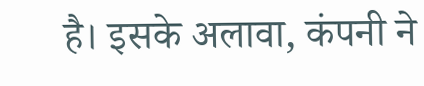है। इसके अलावा, कंपनी ने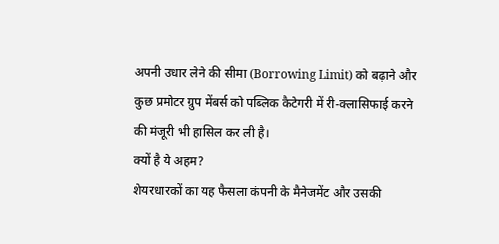अपनी उधार लेने की सीमा (Borrowing Limit) को बढ़ाने और कुछ प्रमोटर ग्रुप मेंबर्स को पब्लिक कैटेगरी में री-क्लासिफाई करने की मंजूरी भी हासिल कर ली है।
क्यों है ये अहम?
शेयरधारकों का यह फैसला कंपनी के मैनेजमेंट और उसकी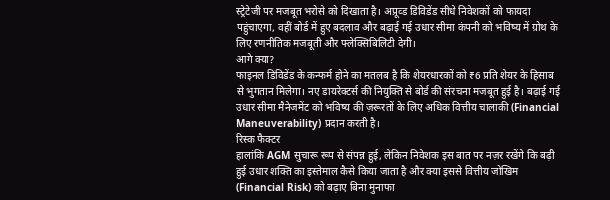स्ट्रेटेजी पर मजबूत भरोसे को दिखाता है। अप्रूव्ड डिविडेंड सीधे निवेशकों को फायदा पहुंचाएगा, वहीं बोर्ड में हुए बदलाव और बढ़ाई गई उधार सीमा कंपनी को भविष्य में ग्रोथ के लिए रणनीतिक मजबूती और फ्लेक्सिबिलिटी देगी।
आगे क्या?
फाइनल डिविडेंड के कन्फर्म होने का मतलब है कि शेयरधारकों को ₹6 प्रति शेयर के हिसाब से भुगतान मिलेगा। नए डायरेक्टर्स की नियुक्ति से बोर्ड की संरचना मजबूत हुई है। बढ़ाई गई उधार सीमा मैनेजमेंट को भविष्य की ज़रूरतों के लिए अधिक वित्तीय चालाकी (Financial Maneuverability) प्रदान करती है।
रिस्क फैक्टर
हालांकि AGM सुचारू रूप से संपन्न हुई, लेकिन निवेशक इस बात पर नज़र रखेंगे कि बढ़ी हुई उधार शक्ति का इस्तेमाल कैसे किया जाता है और क्या इससे वित्तीय जोखिम (Financial Risk) को बढ़ाए बिना मुनाफा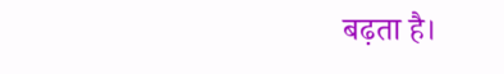बढ़ता है।